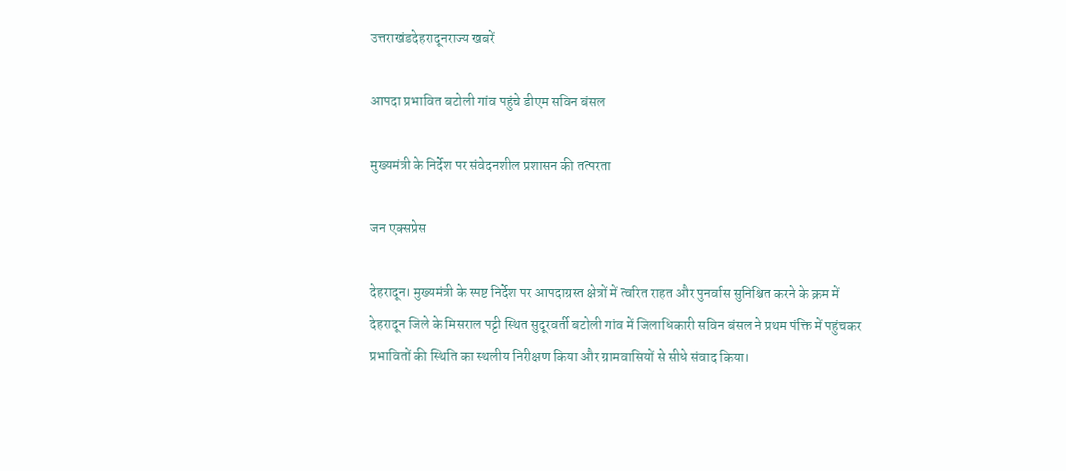उत्तराखंडदेहरादूनराज्य खबरें

आपदा प्रभावित बटोली गांव पहुंचे डीएम सविन बंसल

मुख्यमंत्री के निर्देश पर संवेदनशील प्रशासन की तत्परता

जन एक्सप्रेस

देहरादून। मुख्यमंत्री के स्पष्ट निर्देश पर आपदाग्रस्त क्षेत्रों में त्वरित राहत और पुनर्वास सुनिश्चित करने के क्रम में देहरादून जिले के मिसराल पट्टी स्थित सुदूरवर्ती बटोली गांव में जिलाधिकारी सविन बंसल ने प्रथम पंक्ति में पहुंचकर प्रभावितों की स्थिति का स्थलीय निरीक्षण किया और ग्रामवासियों से सीधे संवाद किया।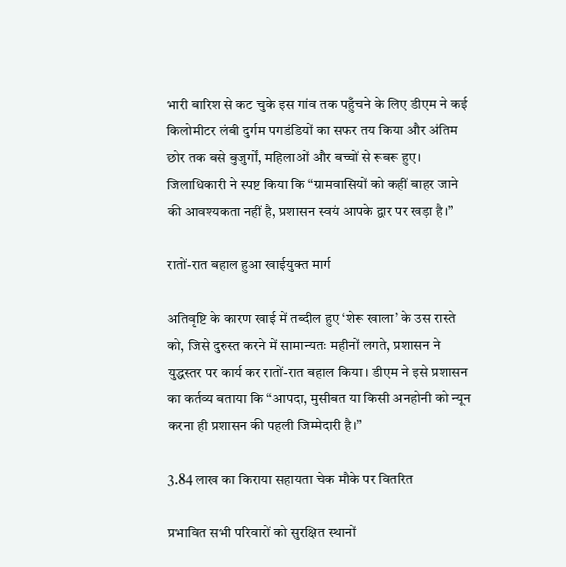भारी बारिश से कट चुके इस गांव तक पहुँचने के लिए डीएम ने कई किलोमीटर लंबी दुर्गम पगडंडियों का सफर तय किया और अंतिम छोर तक बसे बुजुर्गों, महिलाओं और बच्चों से रूबरू हुए। जिलाधिकारी ने स्पष्ट किया कि “ग्रामवासियों को कहीं बाहर जाने की आवश्यकता नहीं है, प्रशासन स्वयं आपके द्वार पर खड़ा है।”

रातों-रात बहाल हुआ खाईयुक्त मार्ग

अतिवृष्टि के कारण खाई में तब्दील हुए ‘शेरू खाला’ के उस रास्ते को, जिसे दुरुस्त करने में सामान्यतः महीनों लगते, प्रशासन ने युद्धस्तर पर कार्य कर रातों-रात बहाल किया। डीएम ने इसे प्रशासन का कर्तव्य बताया कि “आपदा, मुसीबत या किसी अनहोनी को न्यून करना ही प्रशासन की पहली जिम्मेदारी है।”

3.84 लाख का किराया सहायता चेक मौके पर वितरित

प्रभावित सभी परिवारों को सुरक्षित स्थानों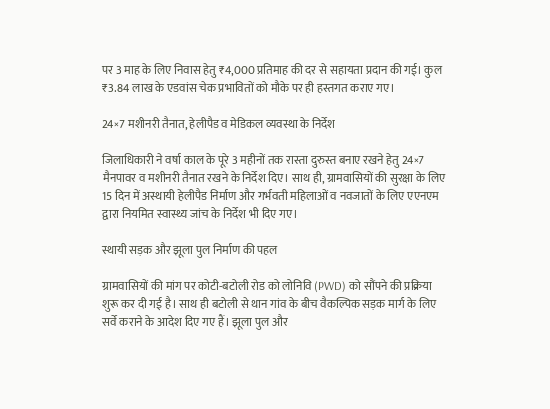पर 3 माह के लिए निवास हेतु ₹4,000 प्रतिमाह की दर से सहायता प्रदान की गई। कुल ₹3.84 लाख के एडवांस चेक प्रभावितों को मौके पर ही हस्तगत कराए गए।

24×7 मशीनरी तैनात, हेलीपैड व मेडिकल व्यवस्था के निर्देश

जिलाधिकारी ने वर्षा काल के पूरे 3 महीनों तक रास्ता दुरुस्त बनाए रखने हेतु 24×7 मैनपावर व मशीनरी तैनात रखने के निर्देश दिए। साथ ही, ग्रामवासियों की सुरक्षा के लिए 15 दिन में अस्थायी हेलीपैड निर्माण और गर्भवती महिलाओं व नवजातों के लिए एएनएम द्वारा नियमित स्वास्थ्य जांच के निर्देश भी दिए गए।

स्थायी सड़क और झूला पुल निर्माण की पहल

ग्रामवासियों की मांग पर कोटी-बटोली रोड को लोनिवि (PWD) को सौंपने की प्रक्रिया शुरू कर दी गई है। साथ ही बटोली से थान गांव के बीच वैकल्पिक सड़क मार्ग के लिए सर्वे कराने के आदेश दिए गए हैं। झूला पुल और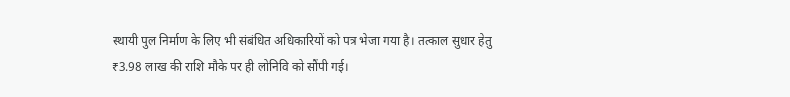स्थायी पुल निर्माण के लिए भी संबंधित अधिकारियों को पत्र भेजा गया है। तत्काल सुधार हेतु ₹3.98 लाख की राशि मौके पर ही लोनिवि को सौंपी गई।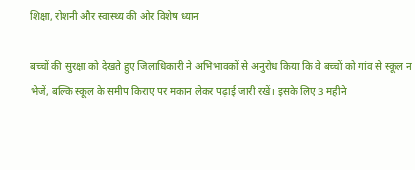शिक्षा, रोशनी और स्वास्थ्य की ओर विशेष ध्यान

बच्चों की सुरक्षा को देखते हुए जिलाधिकारी ने अभिभावकों से अनुरोध किया कि वे बच्चों को गांव से स्कूल न भेजें, बल्कि स्कूल के समीप किराए पर मकान लेकर पढ़ाई जारी रखें। इसके लिए 3 महीने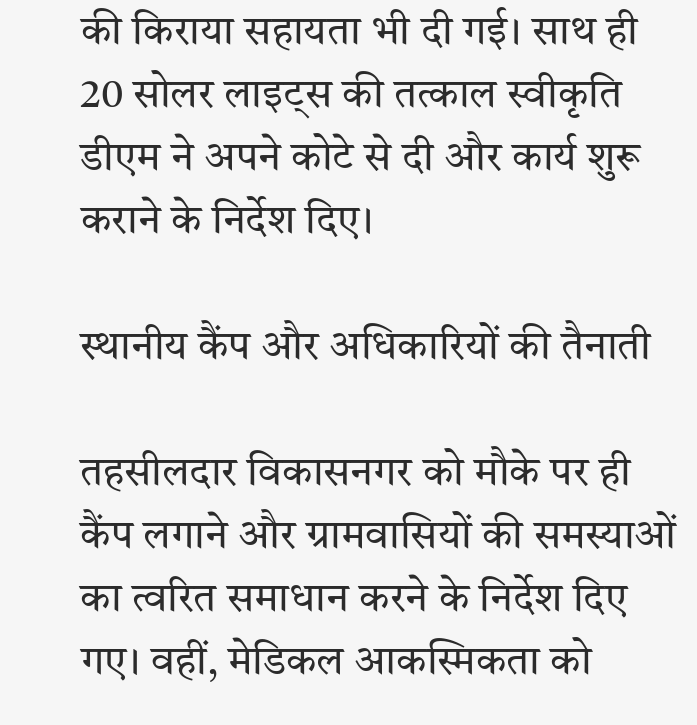की किराया सहायता भी दी गई। साथ ही 20 सोलर लाइट्स की तत्काल स्वीकृति डीएम ने अपने कोटे से दी और कार्य शुरू कराने के निर्देश दिए।

स्थानीय कैंप और अधिकारियों की तैनाती

तहसीलदार विकासनगर को मौके पर ही कैंप लगाने और ग्रामवासियों की समस्याओं का त्वरित समाधान करने के निर्देश दिए गए। वहीं, मेडिकल आकस्मिकता को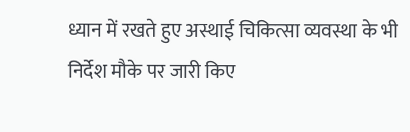ध्यान में रखते हुए अस्थाई चिकित्सा व्यवस्था के भी निर्देश मौके पर जारी किए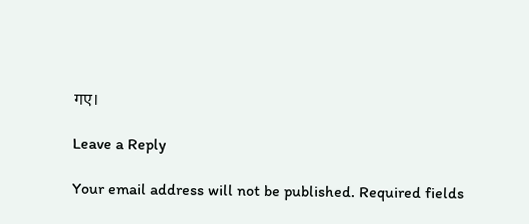गए।

Leave a Reply

Your email address will not be published. Required fields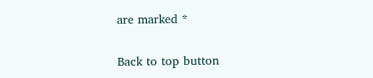are marked *

Back to top button